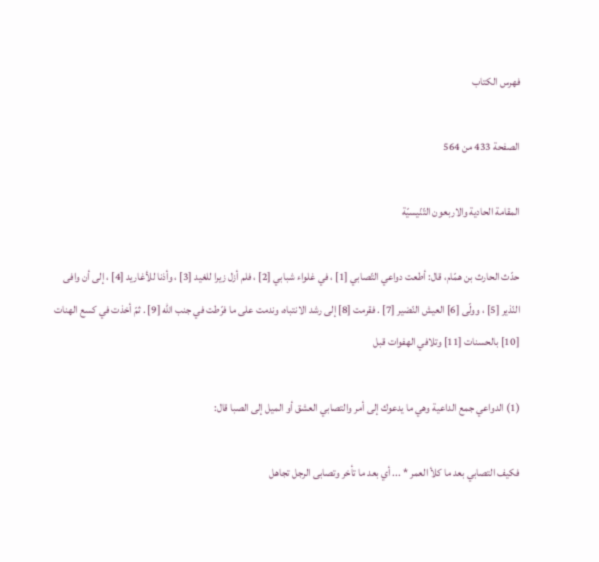فهرس الكتاب

الصفحة 433 من 564

المقامة الحادية والاربعون التّنّيسيّة

حدّث الحارث بن همّام، قال: أطعت دواعي التّصابي [1] ، في غلواء شبابي [2] ، فلم أزل زيرا للغيد [3] ، وأذنا للأغاريد [4] ، إلى أن وافى النّذير [5] ، وولّى [6] العيش النّضير [7] . فقرمت [8] إلى رشد الانتباه، وندمت على ما فرّطت في جنب الله [9] . ثمّ أخذت في كسع الهنات [10] بالحسنات [11] وتلافي الهفوات قبل

(1) الدواعي جمع الداعية وهي ما يدعوك إلى أمر والتصابي العشق أو الميل إلى الصبا قال:

فكيف التصابي بعد ما كلأ العمر * ... أي بعد ما تأخر وتصابى الرجل تجاهل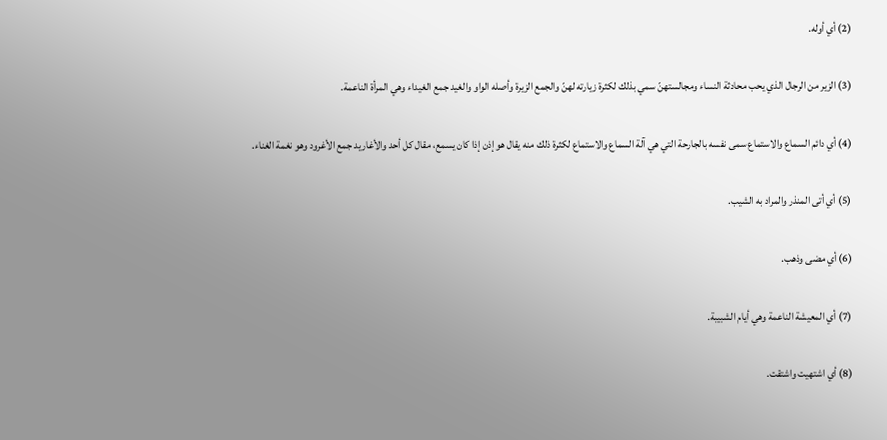(2) أي أوله.

(3) الزير من الرجال الذي يحب محادثة النساء ومجالستهنّ سمي بذلك لكثرة زيارته لهنّ والجمع الزيرة وأصله الواو والغيد جمع الغيداء وهي المرأة الناعمة.

(4) أي دائم السماع والاستماع سمى نفسه بالجارحة التي هي آلة السماع والاستماع لكثرة ذلك منه يقال هو إذن إذا كان يسمع، مقال كل أحد والأغاريد جمع الأغرود وهو نغمة الغناء.

(5) أي أتى المنذر والمراد به الشيب.

(6) أي مضى وذهب.

(7) أي المعيشة الناعمة وهي أيام الشبيبة.

(8) أي اشتهيت واشتقت.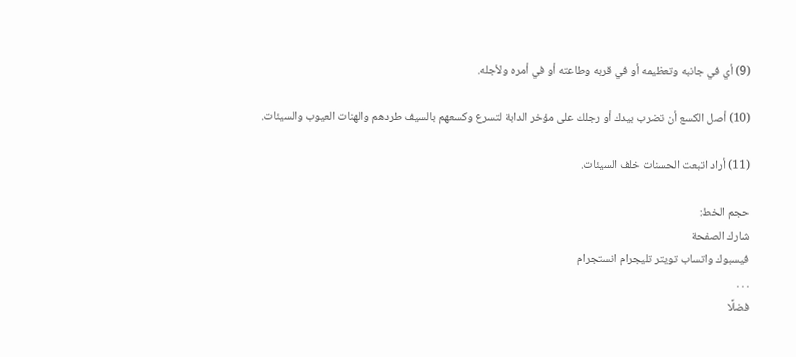(9) أي في جانبه وتعظيمه أو في قربه وطاعته أو في أمره ولأجله.

(10) أصل الكسع أن تضرب بيدك أو رجلك على مؤخر الدابة لتسرع وكسعهم بالسيف طردهم والهنات العيوب والسيئات.

(11) أراد اتبعت الحسنات خلف السيئات.

حجم الخط:
شارك الصفحة
فيسبوك واتساب تويتر تليجرام انستجرام
. . .
فضلًا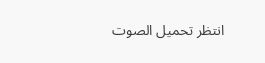انتظر تحميل الصوت